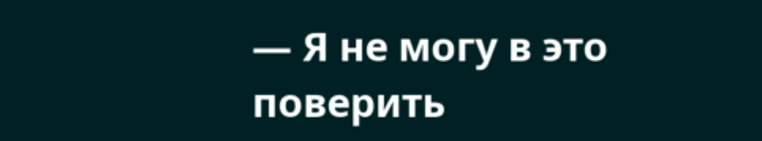— Я не могу в это поверить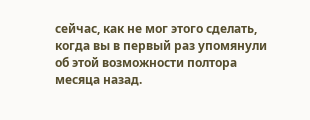сейчас, как не мог этого сделать, когда вы в первый раз упомянули об этой возможности полтора месяца назад.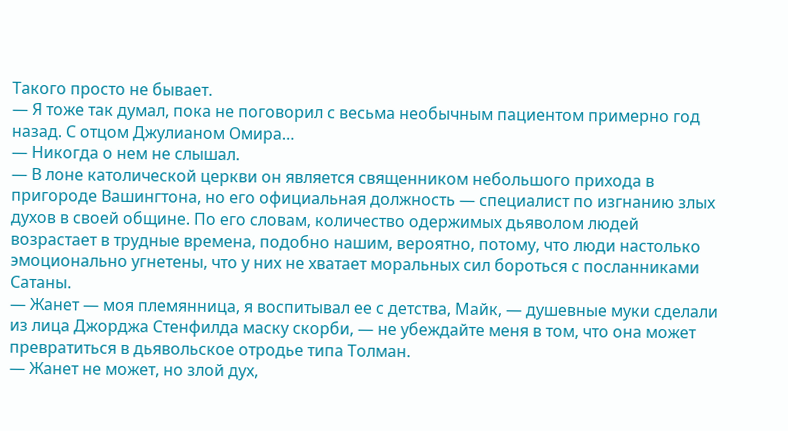Такого просто не бывает.
— Я тоже так думал, пока не поговорил с весьма необычным пациентом примерно год назад. С отцом Джулианом Омира…
— Никогда о нем не слышал.
— В лоне католической церкви он является священником небольшого прихода в пригороде Вашингтона, но его официальная должность — специалист по изгнанию злых духов в своей общине. По его словам, количество одержимых дьяволом людей возрастает в трудные времена, подобно нашим, вероятно, потому, что люди настолько эмоционально угнетены, что у них не хватает моральных сил бороться с посланниками Сатаны.
— Жанет — моя племянница, я воспитывал ее с детства, Майк, — душевные муки сделали из лица Джорджа Стенфилда маску скорби, — не убеждайте меня в том, что она может превратиться в дьявольское отродье типа Толман.
— Жанет не может, но злой дух,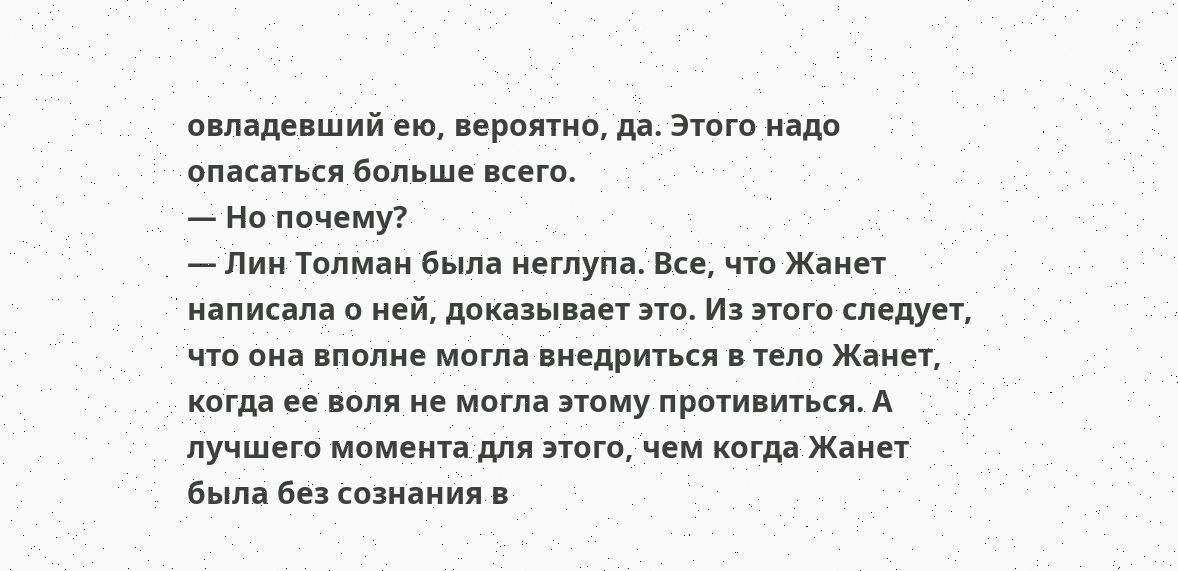овладевший ею, вероятно, да. Этого надо опасаться больше всего.
— Но почему?
— Лин Толман была неглупа. Все, что Жанет написала о ней, доказывает это. Из этого следует, что она вполне могла внедриться в тело Жанет, когда ее воля не могла этому противиться. А лучшего момента для этого, чем когда Жанет была без сознания в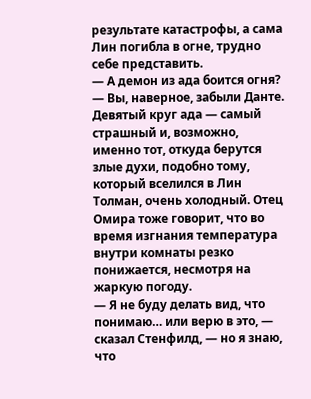результате катастрофы, а сама Лин погибла в огне, трудно себе представить.
— А демон из ада боится огня?
— Вы, наверное, забыли Данте. Девятый круг ада — самый страшный и, возможно, именно тот, откуда берутся злые духи, подобно тому, который вселился в Лин Толман, очень холодный. Отец Омира тоже говорит, что во время изгнания температура внутри комнаты резко понижается, несмотря на жаркую погоду.
— Я не буду делать вид, что понимаю… или верю в это, — сказал Стенфилд, — но я знаю, что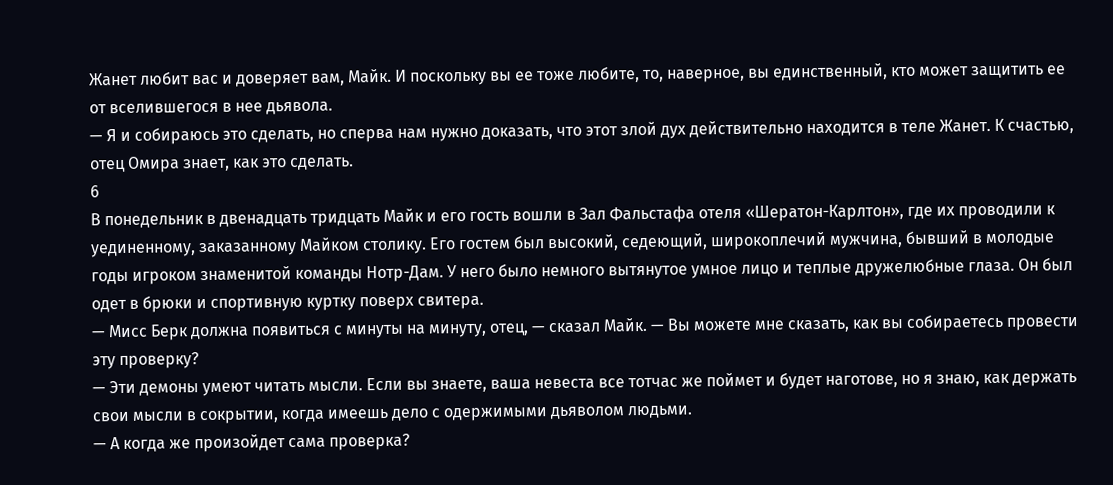Жанет любит вас и доверяет вам, Майк. И поскольку вы ее тоже любите, то, наверное, вы единственный, кто может защитить ее от вселившегося в нее дьявола.
— Я и собираюсь это сделать, но сперва нам нужно доказать, что этот злой дух действительно находится в теле Жанет. К счастью, отец Омира знает, как это сделать.
6
В понедельник в двенадцать тридцать Майк и его гость вошли в Зал Фальстафа отеля «Шератон-Карлтон», где их проводили к уединенному, заказанному Майком столику. Его гостем был высокий, седеющий, широкоплечий мужчина, бывший в молодые годы игроком знаменитой команды Нотр-Дам. У него было немного вытянутое умное лицо и теплые дружелюбные глаза. Он был одет в брюки и спортивную куртку поверх свитера.
— Мисс Берк должна появиться с минуты на минуту, отец, — сказал Майк. — Вы можете мне сказать, как вы собираетесь провести эту проверку?
— Эти демоны умеют читать мысли. Если вы знаете, ваша невеста все тотчас же поймет и будет наготове, но я знаю, как держать свои мысли в сокрытии, когда имеешь дело с одержимыми дьяволом людьми.
— А когда же произойдет сама проверка?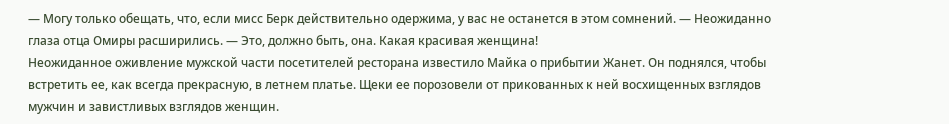— Могу только обещать, что, если мисс Берк действительно одержима, у вас не останется в этом сомнений. — Неожиданно глаза отца Омиры расширились. — Это, должно быть, она. Какая красивая женщина!
Неожиданное оживление мужской части посетителей ресторана известило Майка о прибытии Жанет. Он поднялся, чтобы встретить ее, как всегда прекрасную, в летнем платье. Щеки ее порозовели от прикованных к ней восхищенных взглядов мужчин и завистливых взглядов женщин.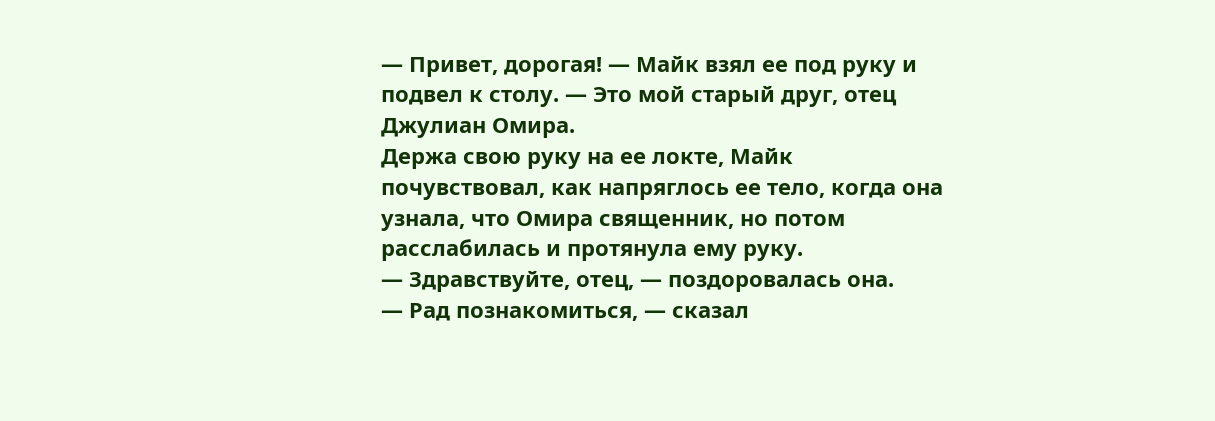— Привет, дорогая! — Майк взял ее под руку и подвел к столу. — Это мой старый друг, отец Джулиан Омира.
Держа свою руку на ее локте, Майк почувствовал, как напряглось ее тело, когда она узнала, что Омира священник, но потом расслабилась и протянула ему руку.
— Здравствуйте, отец, — поздоровалась она.
— Рад познакомиться, — сказал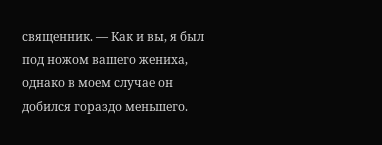священник. — Как и вы, я был под ножом вашего жениха, однако в моем случае он добился гораздо меньшего.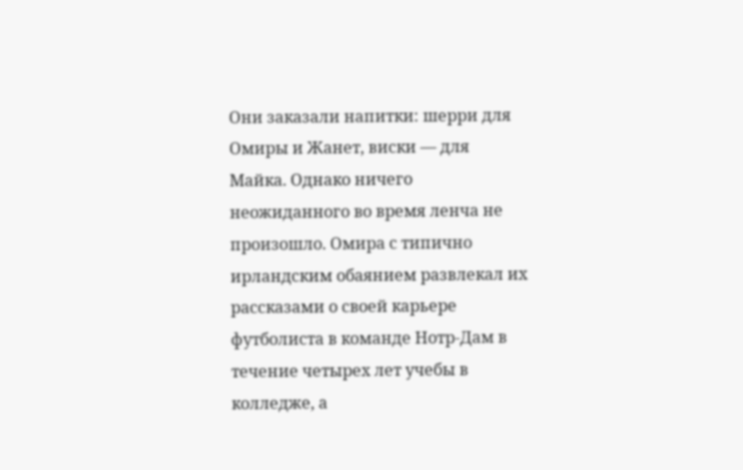Они заказали напитки: шерри для Омиры и Жанет, виски — для Майка. Однако ничего неожиданного во время ленча не произошло. Омира с типично ирландским обаянием развлекал их рассказами о своей карьере футболиста в команде Нотр-Дам в течение четырех лет учебы в колледже, а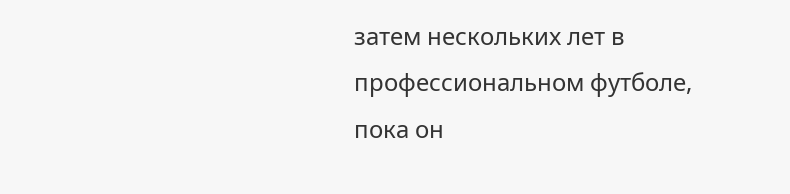затем нескольких лет в профессиональном футболе, пока он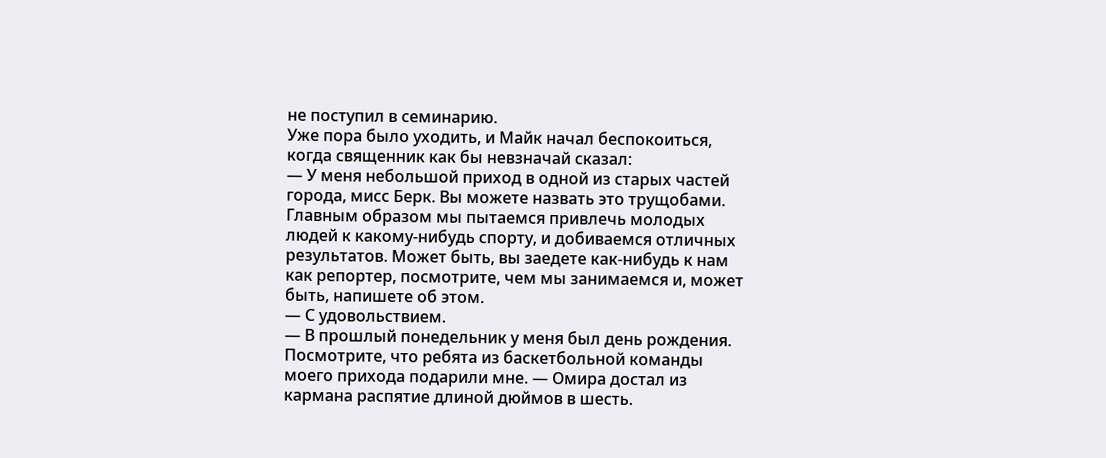не поступил в семинарию.
Уже пора было уходить, и Майк начал беспокоиться, когда священник как бы невзначай сказал:
— У меня небольшой приход в одной из старых частей города, мисс Берк. Вы можете назвать это трущобами. Главным образом мы пытаемся привлечь молодых людей к какому-нибудь спорту, и добиваемся отличных результатов. Может быть, вы заедете как-нибудь к нам как репортер, посмотрите, чем мы занимаемся и, может быть, напишете об этом.
— С удовольствием.
— В прошлый понедельник у меня был день рождения. Посмотрите, что ребята из баскетбольной команды моего прихода подарили мне. — Омира достал из кармана распятие длиной дюймов в шесть.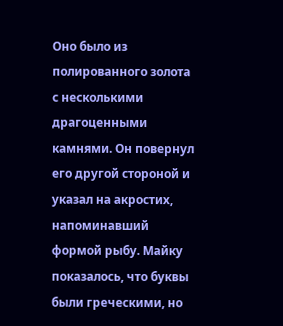Оно было из полированного золота с несколькими драгоценными камнями. Он повернул его другой стороной и указал на акростих, напоминавший формой рыбу. Майку показалось, что буквы были греческими, но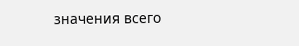значения всего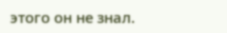этого он не знал.